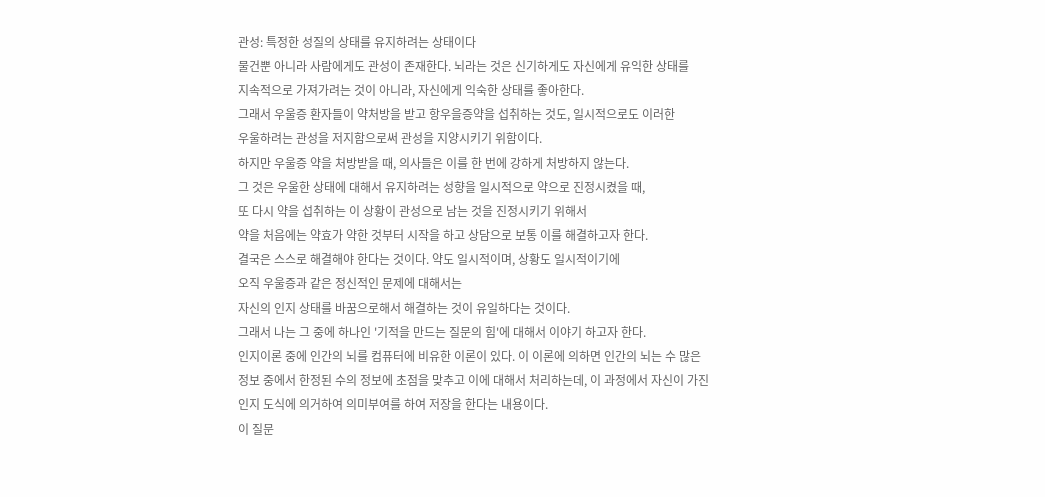관성: 특정한 성질의 상태를 유지하려는 상태이다
물건뿐 아니라 사람에게도 관성이 존재한다. 뇌라는 것은 신기하게도 자신에게 유익한 상태를
지속적으로 가져가려는 것이 아니라, 자신에게 익숙한 상태를 좋아한다.
그래서 우울증 환자들이 약처방을 받고 항우을증약을 섭취하는 것도, 일시적으로도 이러한
우울하려는 관성을 저지함으로써 관성을 지양시키기 위함이다.
하지만 우울증 약을 처방받을 때, 의사들은 이를 한 번에 강하게 처방하지 않는다.
그 것은 우울한 상태에 대해서 유지하려는 성향을 일시적으로 약으로 진정시켰을 때,
또 다시 약을 섭취하는 이 상황이 관성으로 남는 것을 진정시키기 위해서
약을 처음에는 약효가 약한 것부터 시작을 하고 상담으로 보통 이를 해결하고자 한다.
결국은 스스로 해결해야 한다는 것이다. 약도 일시적이며, 상황도 일시적이기에
오직 우울증과 같은 정신적인 문제에 대해서는
자신의 인지 상태를 바꿈으로해서 해결하는 것이 유일하다는 것이다.
그래서 나는 그 중에 하나인 '기적을 만드는 질문의 힘'에 대해서 이야기 하고자 한다.
인지이론 중에 인간의 뇌를 컴퓨터에 비유한 이론이 있다. 이 이론에 의하면 인간의 뇌는 수 많은
정보 중에서 한정된 수의 정보에 초점을 맞추고 이에 대해서 처리하는데, 이 과정에서 자신이 가진
인지 도식에 의거하여 의미부여를 하여 저장을 한다는 내용이다.
이 질문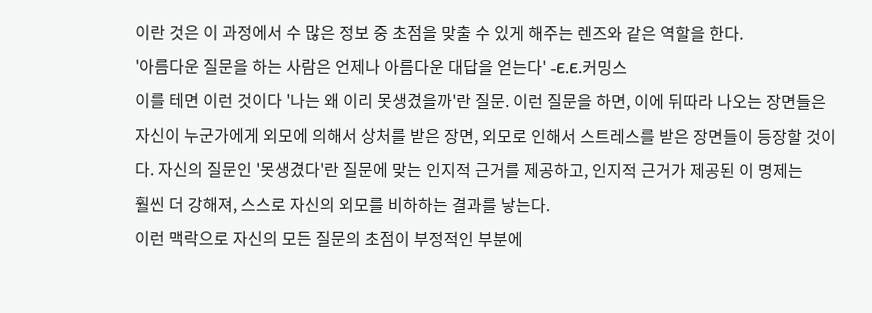이란 것은 이 과정에서 수 많은 정보 중 초점을 맞출 수 있게 해주는 렌즈와 같은 역할을 한다.
'아름다운 질문을 하는 사람은 언제나 아름다운 대답을 얻는다' -E.E.커밍스
이를 테면 이런 것이다 '나는 왜 이리 못생겼을까'란 질문. 이런 질문을 하면, 이에 뒤따라 나오는 장면들은
자신이 누군가에게 외모에 의해서 상처를 받은 장면, 외모로 인해서 스트레스를 받은 장면들이 등장할 것이
다. 자신의 질문인 '못생겼다'란 질문에 맞는 인지적 근거를 제공하고, 인지적 근거가 제공된 이 명제는
훨씬 더 강해져, 스스로 자신의 외모를 비하하는 결과를 낳는다.
이런 맥락으로 자신의 모든 질문의 초점이 부정적인 부분에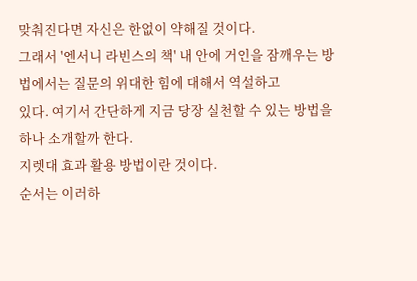맞춰진다면 자신은 한없이 약해질 것이다.
그래서 '엔서니 라빈스의 책' 내 안에 거인을 잠깨우는 방법에서는 질문의 위대한 힘에 대해서 역설하고
있다. 여기서 간단하게 지금 당장 실천할 수 있는 방법을 하나 소개할까 한다.
지렛대 효과 활용 방법이란 것이다.
순서는 이러하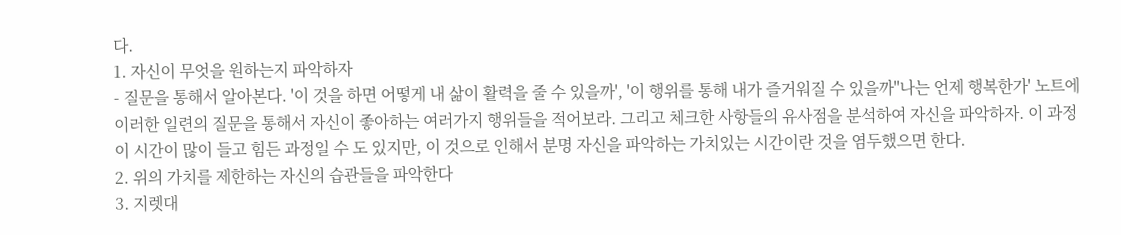다.
1. 자신이 무엇을 원하는지 파악하자
- 질문을 통해서 알아본다. '이 것을 하면 어떻게 내 삶이 활력을 줄 수 있을까', '이 행위를 통해 내가 즐거워질 수 있을까''나는 언제 행복한가' 노트에 이러한 일련의 질문을 통해서 자신이 좋아하는 여러가지 행위들을 적어보라. 그리고 체크한 사항들의 유사점을 분석하여 자신을 파악하자. 이 과정이 시간이 많이 들고 힘든 과정일 수 도 있지만, 이 것으로 인해서 분명 자신을 파악하는 가치있는 시간이란 것을 염두했으면 한다.
2. 위의 가치를 제한하는 자신의 습관들을 파악한다
3. 지렛대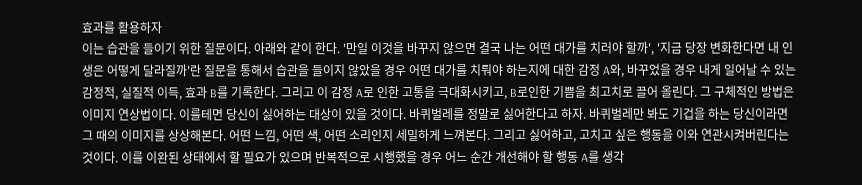효과를 활용하자
이는 습관을 들이기 위한 질문이다. 아래와 같이 한다. '만일 이것을 바꾸지 않으면 결국 나는 어떤 대가를 치러야 할까', '지금 당장 변화한다면 내 인생은 어떻게 달라질까'란 질문을 통해서 습관을 들이지 않았을 경우 어떤 대가를 치뤄야 하는지에 대한 감정 A와, 바꾸었을 경우 내게 일어날 수 있는 감정적, 실질적 이득, 효과 B를 기록한다. 그리고 이 감정 A로 인한 고통을 극대화시키고, B로인한 기쁨을 최고치로 끌어 올린다. 그 구체적인 방법은 이미지 연상법이다. 이를테면 당신이 싫어하는 대상이 있을 것이다. 바퀴벌레를 정말로 싫어한다고 하자. 바퀴벌레만 봐도 기겁을 하는 당신이라면 그 때의 이미지를 상상해본다. 어떤 느낌, 어떤 색, 어떤 소리인지 세밀하게 느껴본다. 그리고 싫어하고, 고치고 싶은 행동을 이와 연관시켜버린다는 것이다. 이를 이완된 상태에서 할 필요가 있으며 반복적으로 시행했을 경우 어느 순간 개선해야 할 행동 A를 생각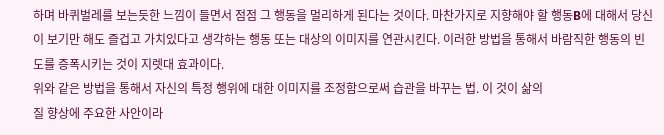하며 바퀴벌레를 보는듯한 느낌이 들면서 점점 그 행동을 멀리하게 된다는 것이다. 마찬가지로 지향해야 할 행동B에 대해서 당신이 보기만 해도 즐겁고 가치있다고 생각하는 행동 또는 대상의 이미지를 연관시킨다. 이러한 방법을 통해서 바람직한 행동의 빈도를 증폭시키는 것이 지렛대 효과이다.
위와 같은 방법을 통해서 자신의 특정 행위에 대한 이미지를 조정함으로써 습관을 바꾸는 법. 이 것이 삶의
질 향상에 주요한 사안이라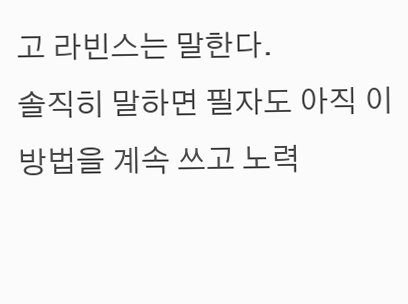고 라빈스는 말한다.
솔직히 말하면 필자도 아직 이 방법을 계속 쓰고 노력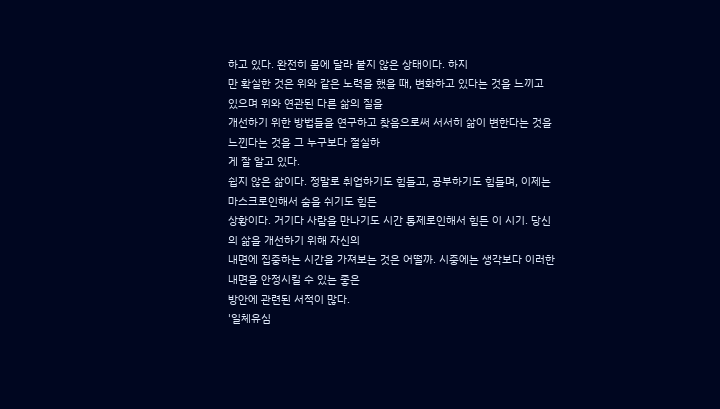하고 있다. 완전히 몸에 달라 붙지 않은 상태이다. 하지
만 확실한 것은 위와 같은 노력을 했을 때, 변화하고 있다는 것을 느끼고 있으며 위와 연관된 다른 삶의 질을
개선하기 위한 방법들을 연구하고 찾음으로써 서서히 삶이 변한다는 것을 느낀다는 것을 그 누구보다 절실하
게 잘 알고 있다.
쉽지 않은 삶이다. 정말로 취업하기도 힘들고, 공부하기도 힘들며, 이제는 마스크로인해서 숨을 쉬기도 힘든
상황이다. 거기다 사람을 만나기도 시간 통제로인해서 힘든 이 시기. 당신의 삶을 개선하기 위해 자신의
내면에 집중하는 시간을 가져보는 것은 어떨까. 시중에는 생각보다 이러한 내면을 안정시킬 수 있는 좋은
방안에 관련된 서적이 많다.
'일체유심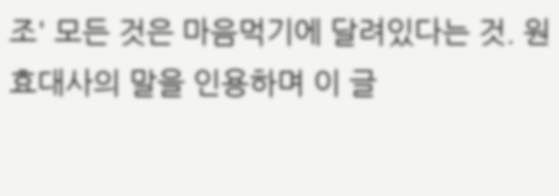조' 모든 것은 마음먹기에 달려있다는 것. 원효대사의 말을 인용하며 이 글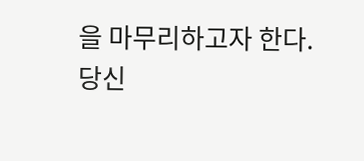을 마무리하고자 한다.
당신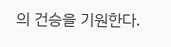의 건승을 기원한다.